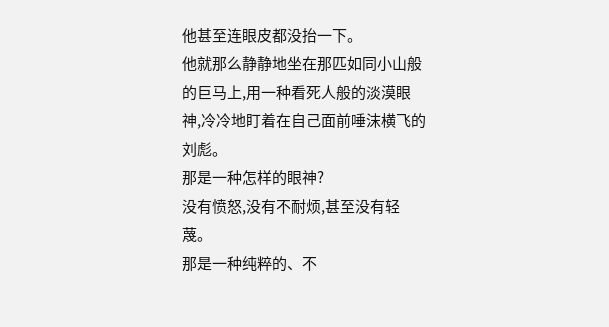他甚至连眼皮都没抬一下。
他就那么静静地坐在那匹如同小山般的巨马上,用一种看死人般的淡漠眼神,冷冷地盯着在自己面前唾沫横飞的刘彪。
那是一种怎样的眼神?
没有愤怒,没有不耐烦,甚至没有轻蔑。
那是一种纯粹的、不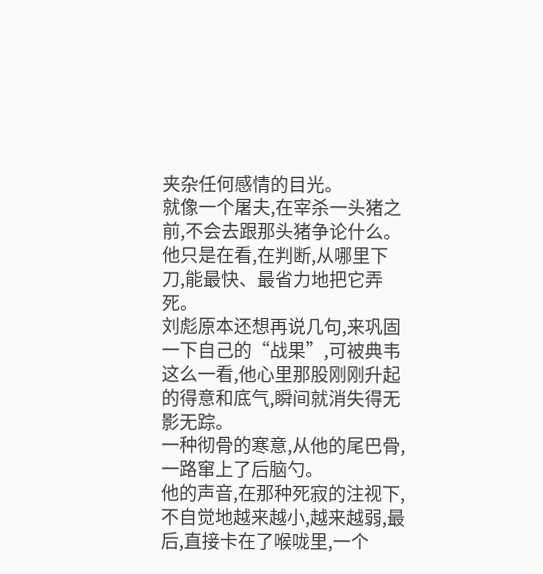夹杂任何感情的目光。
就像一个屠夫,在宰杀一头猪之前,不会去跟那头猪争论什么。
他只是在看,在判断,从哪里下刀,能最快、最省力地把它弄死。
刘彪原本还想再说几句,来巩固一下自己的“战果”,可被典韦这么一看,他心里那股刚刚升起的得意和底气,瞬间就消失得无影无踪。
一种彻骨的寒意,从他的尾巴骨,一路窜上了后脑勺。
他的声音,在那种死寂的注视下,不自觉地越来越小,越来越弱,最后,直接卡在了喉咙里,一个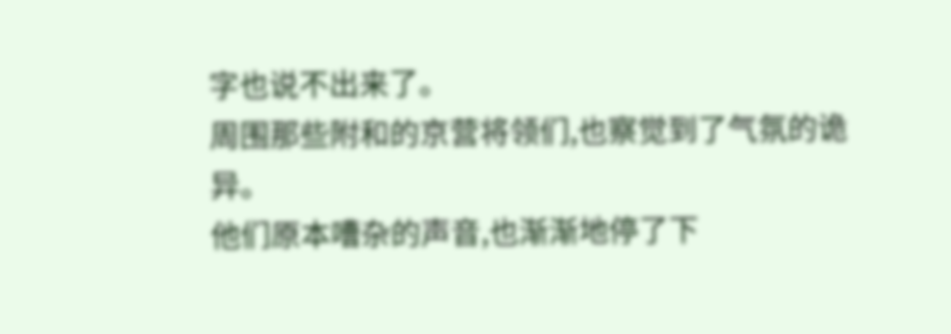字也说不出来了。
周围那些附和的京营将领们,也察觉到了气氛的诡异。
他们原本嘈杂的声音,也渐渐地停了下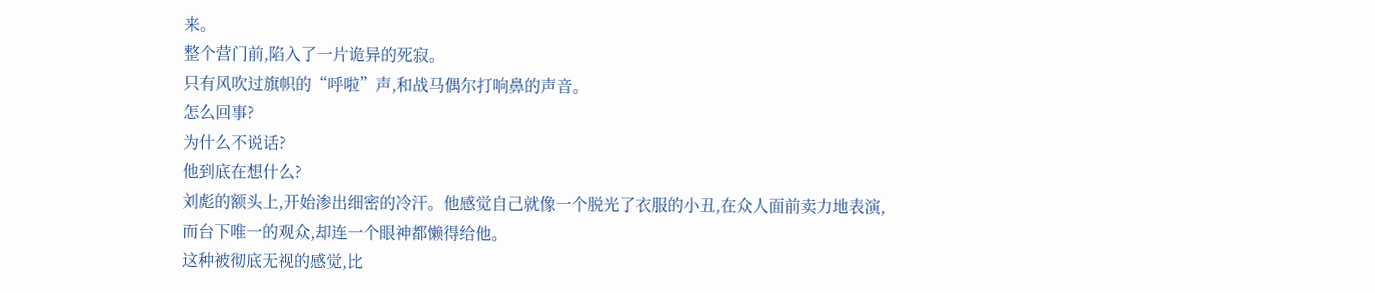来。
整个营门前,陷入了一片诡异的死寂。
只有风吹过旗帜的“呼啦”声,和战马偶尔打响鼻的声音。
怎么回事?
为什么不说话?
他到底在想什么?
刘彪的额头上,开始渗出细密的冷汗。他感觉自己就像一个脱光了衣服的小丑,在众人面前卖力地表演,而台下唯一的观众,却连一个眼神都懒得给他。
这种被彻底无视的感觉,比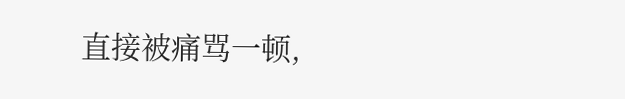直接被痛骂一顿,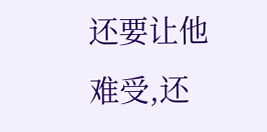还要让他难受,还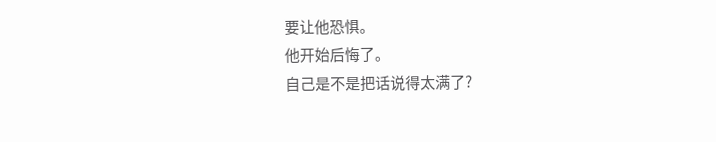要让他恐惧。
他开始后悔了。
自己是不是把话说得太满了?